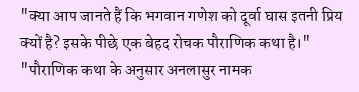"क्या आप जानते हैं कि भगवान गणेश को दूर्वा घास इतनी प्रिय क्यों है? इसके पीछे एक बेहद रोचक पौराणिक कथा है।"
"पौराणिक कथा के अनुसार अनलासुर नामक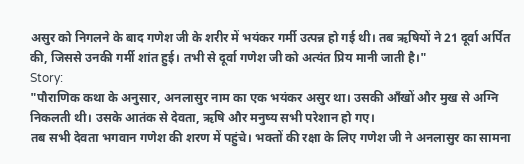असुर को निगलने के बाद गणेश जी के शरीर में भयंकर गर्मी उत्पन्न हो गई थी। तब ऋषियों ने 21 दूर्वा अर्पित की, जिससे उनकी गर्मी शांत हुई। तभी से दूर्वा गणेश जी को अत्यंत प्रिय मानी जाती है।"
Story:
"पौराणिक कथा के अनुसार, अनलासुर नाम का एक भयंकर असुर था। उसकी आँखों और मुख से अग्नि निकलती थी। उसके आतंक से देवता, ऋषि और मनुष्य सभी परेशान हो गए।
तब सभी देवता भगवान गणेश की शरण में पहुंचे। भक्तों की रक्षा के लिए गणेश जी ने अनलासुर का सामना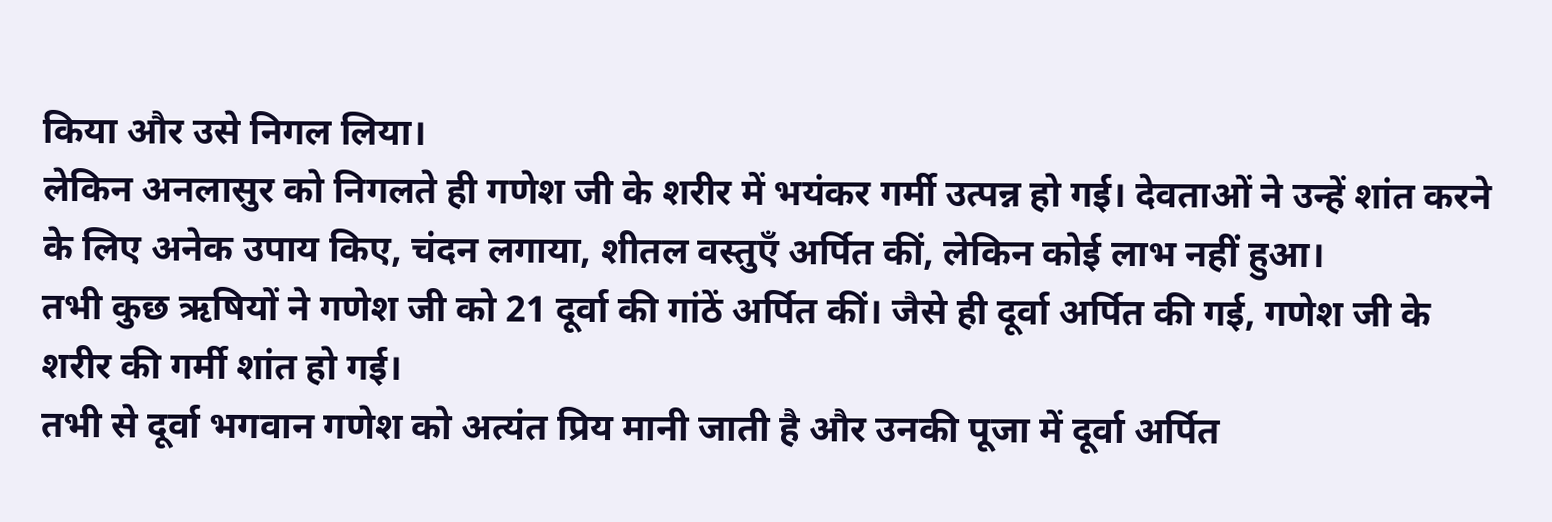किया और उसे निगल लिया।
लेकिन अनलासुर को निगलते ही गणेश जी के शरीर में भयंकर गर्मी उत्पन्न हो गई। देवताओं ने उन्हें शांत करने के लिए अनेक उपाय किए, चंदन लगाया, शीतल वस्तुएँ अर्पित कीं, लेकिन कोई लाभ नहीं हुआ।
तभी कुछ ऋषियों ने गणेश जी को 21 दूर्वा की गांठें अर्पित कीं। जैसे ही दूर्वा अर्पित की गई, गणेश जी के शरीर की गर्मी शांत हो गई।
तभी से दूर्वा भगवान गणेश को अत्यंत प्रिय मानी जाती है और उनकी पूजा में दूर्वा अर्पित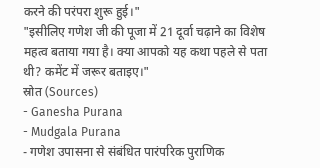करने की परंपरा शुरू हुई।"
"इसीलिए गणेश जी की पूजा में 21 दूर्वा चढ़ाने का विशेष महत्व बताया गया है। क्या आपको यह कथा पहले से पता थी? कमेंट में जरूर बताइए।"
स्रोत (Sources)
- Ganesha Purana
- Mudgala Purana
- गणेश उपासना से संबंधित पारंपरिक पुराणिक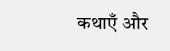कथाएँ और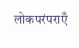लोकपरंपराएँ